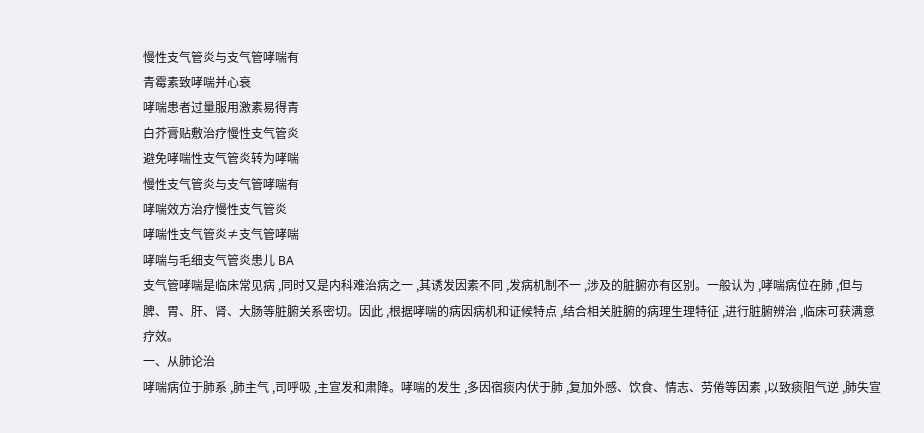慢性支气管炎与支气管哮喘有
青霉素致哮喘并心衰
哮喘患者过量服用激素易得青
白芥膏贴敷治疗慢性支气管炎
避免哮喘性支气管炎转为哮喘
慢性支气管炎与支气管哮喘有
哮喘效方治疗慢性支气管炎
哮喘性支气管炎≠支气管哮喘
哮喘与毛细支气管炎患儿 BA
支气管哮喘是临床常见病 ,同时又是内科难治病之一 ,其诱发因素不同 ,发病机制不一 ,涉及的脏腑亦有区别。一般认为 ,哮喘病位在肺 ,但与脾、胃、肝、肾、大肠等脏腑关系密切。因此 ,根据哮喘的病因病机和证候特点 ,结合相关脏腑的病理生理特征 ,进行脏腑辨治 ,临床可获满意疗效。
一、从肺论治
哮喘病位于肺系 ,肺主气 ,司呼吸 ,主宣发和肃降。哮喘的发生 ,多因宿痰内伏于肺 ,复加外感、饮食、情志、劳倦等因素 ,以致痰阻气逆 ,肺失宣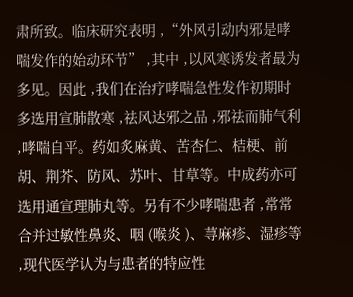肃所致。临床研究表明 ,“外风引动内邪是哮喘发作的始动环节” ,其中 ,以风寒诱发者最为多见。因此 ,我们在治疗哮喘急性发作初期时多选用宣肺散寒 ,祛风达邪之品 ,邪祛而肺气利 ,哮喘自平。药如炙麻黄、苦杏仁、桔梗、前胡、荆芥、防风、苏叶、甘草等。中成药亦可选用通宣理肺丸等。另有不少哮喘患者 ,常常合并过敏性鼻炎、咽 (喉炎 )、荨麻疹、湿疹等 ,现代医学认为与患者的特应性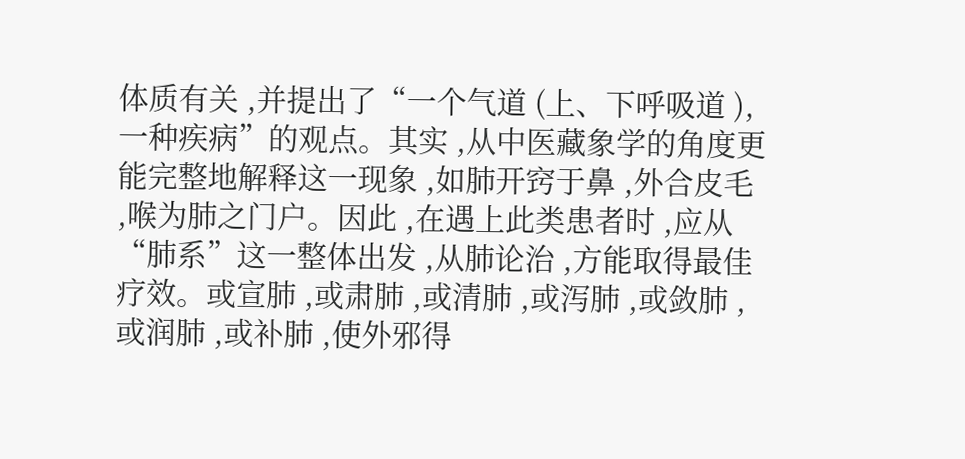体质有关 ,并提出了“一个气道 (上、下呼吸道 ),一种疾病”的观点。其实 ,从中医藏象学的角度更能完整地解释这一现象 ,如肺开窍于鼻 ,外合皮毛 ,喉为肺之门户。因此 ,在遇上此类患者时 ,应从“肺系”这一整体出发 ,从肺论治 ,方能取得最佳疗效。或宣肺 ,或肃肺 ,或清肺 ,或泻肺 ,或敛肺 ,或润肺 ,或补肺 ,使外邪得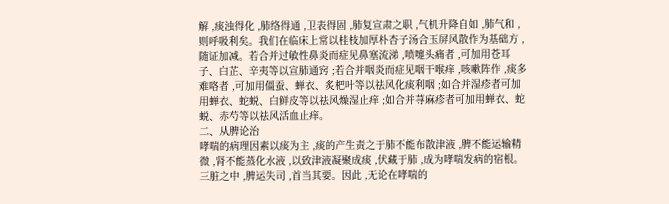解 ,痰浊得化 ,肺络得通 ,卫表得固 ,肺复宣肃之职 ,气机升降自如 ,肺气和 ,则呼吸利矣。我们在临床上常以桂枝加厚朴杏子汤合玉屏风散作为基础方 ,随证加减。若合并过敏性鼻炎而症见鼻塞流涕 ,喷嚏头痛者 ,可加用苍耳子、白芷、辛夷等以宣肺通窍 ;若合并咽炎而症见咽干喉痒 ,咳嗽阵作 ,痰多难咯者 ,可加用僵蚕、蝉衣、炙杷叶等以祛风化痰利咽 ;如合并湿疹者可加用蝉衣、蛇蜕、白鲜皮等以祛风燥湿止痒 ;如合并荨麻疹者可加用蝉衣、蛇蜕、赤芍等以祛风活血止痒。
二、从脾论治
哮喘的病理因素以痰为主 ,痰的产生责之于肺不能布散津液 ,脾不能运输精微 ,肾不能蒸化水液 ,以致津液凝聚成痰 ,伏藏于肺 ,成为哮喘发病的宿根。三脏之中 ,脾运失司 ,首当其要。因此 ,无论在哮喘的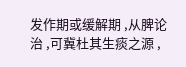发作期或缓解期 ,从脾论治 ,可冀杜其生痰之源 ,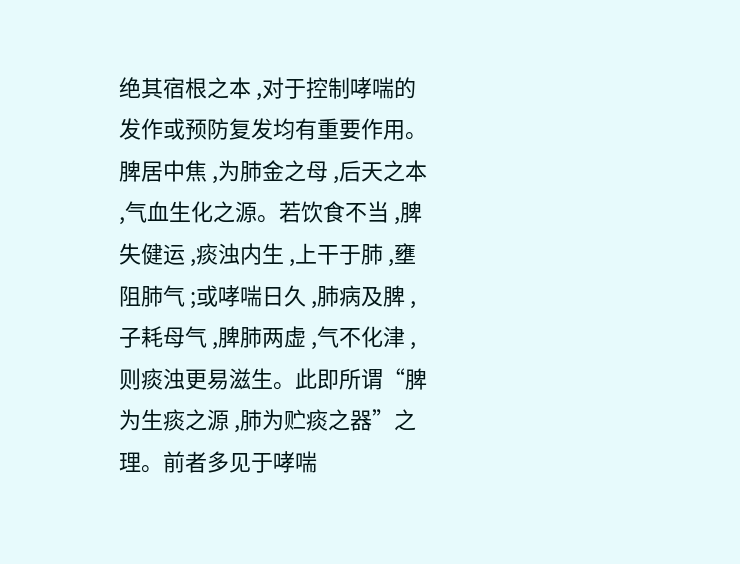绝其宿根之本 ,对于控制哮喘的发作或预防复发均有重要作用。脾居中焦 ,为肺金之母 ,后天之本 ,气血生化之源。若饮食不当 ,脾失健运 ,痰浊内生 ,上干于肺 ,壅阻肺气 ;或哮喘日久 ,肺病及脾 ,子耗母气 ,脾肺两虚 ,气不化津 ,则痰浊更易滋生。此即所谓“脾为生痰之源 ,肺为贮痰之器”之理。前者多见于哮喘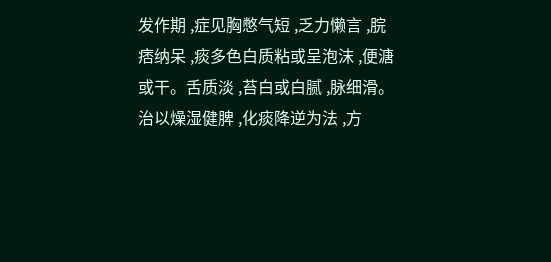发作期 ,症见胸憋气短 ,乏力懒言 ,脘痞纳呆 ,痰多色白质粘或呈泡沫 ,便溏或干。舌质淡 ,苔白或白腻 ,脉细滑。治以燥湿健脾 ,化痰降逆为法 ,方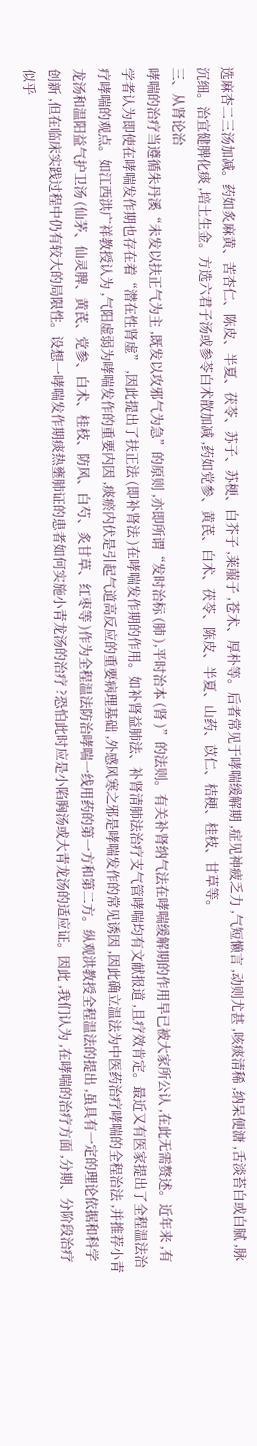选麻杏二三汤加减。药如炙麻黄、苦杏仁、陈皮、半夏、茯苓、苏子、苏梗、白芥子 ,莱菔子 ,苍术、厚朴等。后者常见于哮喘缓解期 ,症见神疲乏力 ,气短懒言 ,动则尤甚 ,咳痰清稀 ,纳呆便溏 ,舌淡苔白或白腻 ,脉沉细。治宜健脾化痰 ,培土生金。方选六君子汤或参苓白术散加减 ,药如党参、黄芪、白术、茯苓、陈皮、半夏、山药、苡仁、桔梗、桂枝、甘草等。
三、从肾论治
哮喘的治疗当遵循朱丹溪“未发以扶正气为主 ,既发以攻邪气为急”的原则 ,亦即所谓“发时治标 (肺 ),平时治本 (肾 )”的法则。有关补肾纳气法在哮喘缓解期的作用早已被大家所公认 ,在此无需赘述。近年来 ,有学者认为即使在哮喘发作期也存在着“潜在性肾虚” ,因此提出了扶正法 (即补肾法 )在哮喘发作期的作用。如补肾益肺法、补肾清肺法治疗支气管哮喘均有文献报道 ,且疗效肯定。最近又有医家提出了全程温法治疗哮喘的观点。如江西洪广祥教授认为 ,气阳虚弱为哮喘发作的重要内因 ,痰瘀内伏是引起气道高反应的重要病理基础 ,外感风寒之邪是哮喘发作的常见诱因 ,因此确立温法为中医药治疗哮喘的全程治法 ,并推荐小青龙汤和温阳益气护卫汤 (仙茅、仙灵脾、黄芪、党参、白术、桂枝、防风、白芍、炙甘草、红枣等 )作为全程温法防治哮喘一线用药的第一方和第二方。纵观洪教授全程温法的提出 ,虽具有一定的理论依据和科学创新 ,但在临床实践过程中仍有较大的局限性。设想一哮喘发作期痰热壅肺证的患者如何实施小青龙汤的治疗 ?恐怕此时应是小陷胸汤或大青龙汤的适应证。因此 ,我们认为 ,在哮喘的治疗方面 ,分期、分阶段治疗似乎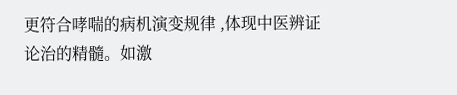更符合哮喘的病机演变规律 ,体现中医辨证论治的精髓。如激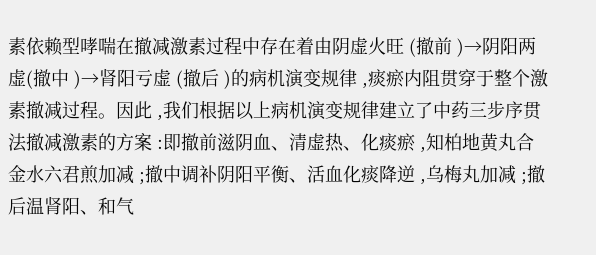素依赖型哮喘在撤减激素过程中存在着由阴虚火旺 (撤前 )→阴阳两虚(撤中 )→肾阳亏虚 (撤后 )的病机演变规律 ,痰瘀内阻贯穿于整个激素撤减过程。因此 ,我们根据以上病机演变规律建立了中药三步序贯法撤减激素的方案 :即撤前滋阴血、清虚热、化痰瘀 ,知柏地黄丸合金水六君煎加减 ;撤中调补阴阳平衡、活血化痰降逆 ,乌梅丸加减 ;撤后温肾阳、和气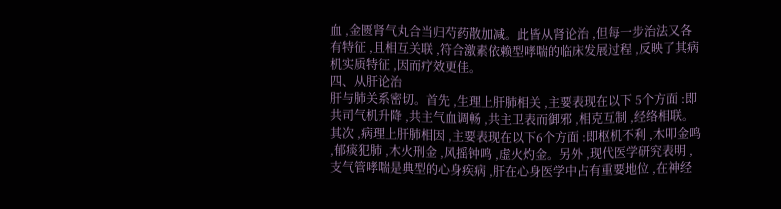血 ,金匮肾气丸合当归芍药散加减。此皆从肾论治 ,但每一步治法又各有特征 ,且相互关联 ,符合激素依赖型哮喘的临床发展过程 ,反映了其病机实质特征 ,因而疗效更佳。
四、从肝论治
肝与肺关系密切。首先 ,生理上肝肺相关 ,主要表现在以下 5个方面 :即共司气机升降 ,共主气血调畅 ,共主卫表而御邪 ,相克互制 ,经络相联。其次 ,病理上肝肺相因 ,主要表现在以下6个方面 :即枢机不利 ,木叩金鸣 ,郁痰犯肺 ,木火刑金 ,风摇钟鸣 ,虚火灼金。另外 ,现代医学研究表明 ,支气管哮喘是典型的心身疾病 ,肝在心身医学中占有重要地位 ,在神经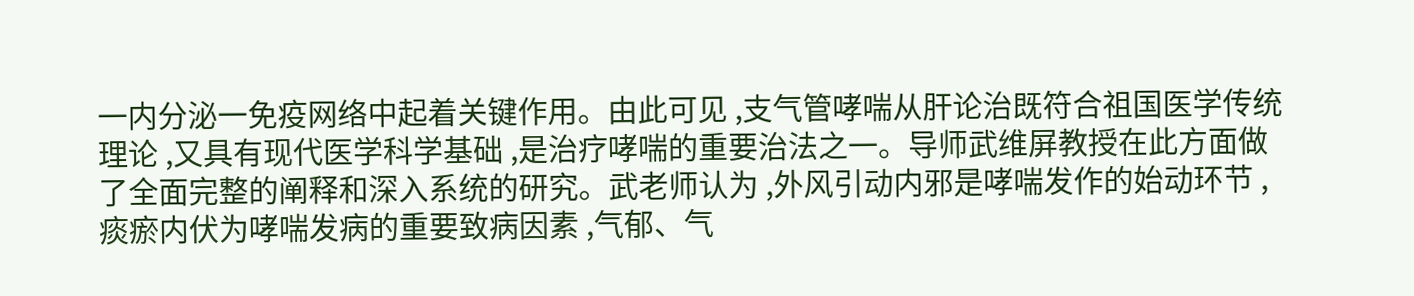一内分泌一免疫网络中起着关键作用。由此可见 ,支气管哮喘从肝论治既符合祖国医学传统理论 ,又具有现代医学科学基础 ,是治疗哮喘的重要治法之一。导师武维屏教授在此方面做了全面完整的阐释和深入系统的研究。武老师认为 ,外风引动内邪是哮喘发作的始动环节 ,痰瘀内伏为哮喘发病的重要致病因素 ,气郁、气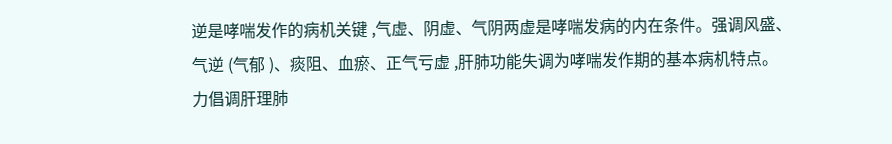逆是哮喘发作的病机关键 ,气虚、阴虚、气阴两虚是哮喘发病的内在条件。强调风盛、气逆 (气郁 )、痰阻、血瘀、正气亏虚 ,肝肺功能失调为哮喘发作期的基本病机特点。力倡调肝理肺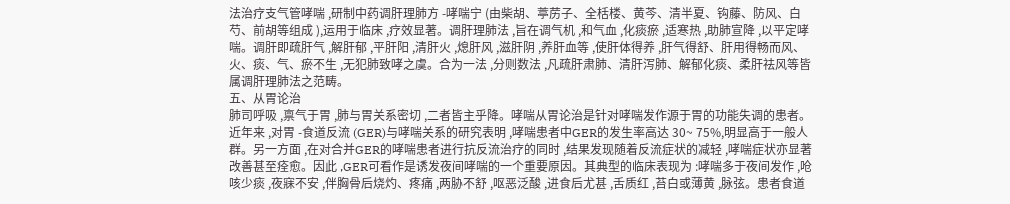法治疗支气管哮喘 ,研制中药调肝理肺方 -哮喘宁 (由柴胡、葶苈子、全栝楼、黄芩、清半夏、钩藤、防风、白芍、前胡等组成 ),运用于临床 ,疗效显著。调肝理肺法 ,旨在调气机 ,和气血 ,化痰瘀 ,适寒热 ,助肺宣降 ,以平定哮喘。调肝即疏肝气 ,解肝郁 ,平肝阳 ,清肝火 ,熄肝风 ,滋肝阴 ,养肝血等 ,使肝体得养 ,肝气得舒、肝用得畅而风、火、痰、气、瘀不生 ,无犯肺致哮之虞。合为一法 ,分则数法 ,凡疏肝肃肺、清肝泻肺、解郁化痰、柔肝祛风等皆属调肝理肺法之范畴。
五、从胃论治
肺司呼吸 ,禀气于胃 ,肺与胃关系密切 ,二者皆主乎降。哮喘从胃论治是针对哮喘发作源于胃的功能失调的患者。近年来 ,对胃 -食道反流 (GER)与哮喘关系的研究表明 ,哮喘患者中GER的发生率高达 30~ 75%,明显高于一般人群。另一方面 ,在对合并GER的哮喘患者进行抗反流治疗的同时 ,结果发现随着反流症状的减轻 ,哮喘症状亦显著改善甚至痊愈。因此 ,GER可看作是诱发夜间哮喘的一个重要原因。其典型的临床表现为 :哮喘多于夜间发作 ,呛咳少痰 ,夜寐不安 ,伴胸骨后烧灼、疼痛 ,两胁不舒 ,呕恶泛酸 ,进食后尤甚 ,舌质红 ,苔白或薄黄 ,脉弦。患者食道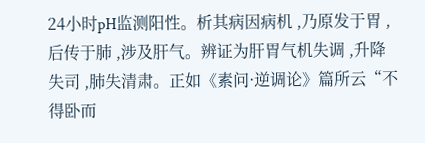24小时pH监测阳性。析其病因病机 ,乃原发于胃 ,后传于肺 ,涉及肝气。辨证为肝胃气机失调 ,升降失司 ,肺失清肃。正如《素问·逆调论》篇所云“不得卧而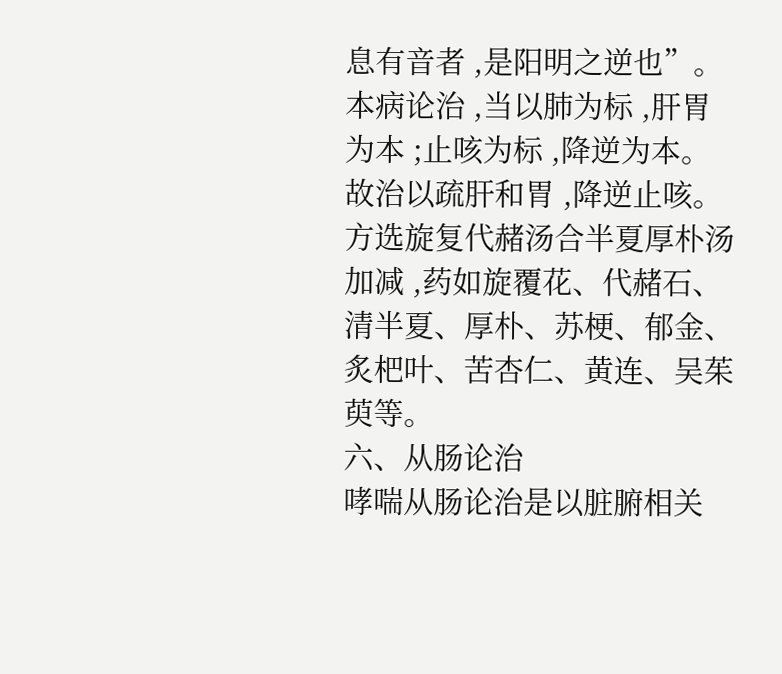息有音者 ,是阳明之逆也”。本病论治 ,当以肺为标 ,肝胃为本 ;止咳为标 ,降逆为本。故治以疏肝和胃 ,降逆止咳。方选旋复代赭汤合半夏厚朴汤加减 ,药如旋覆花、代赭石、清半夏、厚朴、苏梗、郁金、炙杷叶、苦杏仁、黄连、吴茱萸等。
六、从肠论治
哮喘从肠论治是以脏腑相关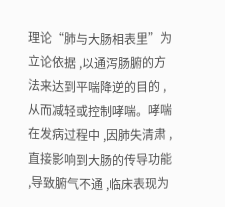理论“肺与大肠相表里”为立论依据 ,以通泻肠腑的方法来达到平喘降逆的目的 ,从而减轻或控制哮喘。哮喘在发病过程中 ,因肺失清肃 ,直接影响到大肠的传导功能 ,导致腑气不通 ,临床表现为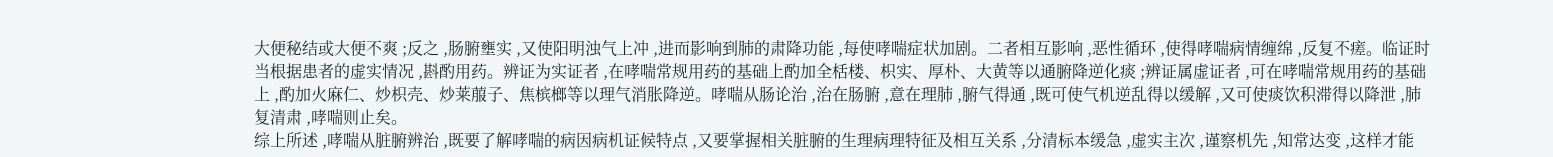大便秘结或大便不爽 ;反之 ,肠腑壅实 ,又使阳明浊气上冲 ,进而影响到肺的肃降功能 ,每使哮喘症状加剧。二者相互影响 ,恶性循环 ,使得哮喘病情缠绵 ,反复不瘥。临证时当根据患者的虚实情况 ,斟酌用药。辨证为实证者 ,在哮喘常规用药的基础上酌加全栝楼、枳实、厚朴、大黄等以通腑降逆化痰 ;辨证属虚证者 ,可在哮喘常规用药的基础上 ,酌加火麻仁、炒枳壳、炒莱菔子、焦槟榔等以理气消胀降逆。哮喘从肠论治 ,治在肠腑 ,意在理肺 ,腑气得通 ,既可使气机逆乱得以缓解 ,又可使痰饮积滞得以降泄 ,肺复清肃 ,哮喘则止矣。
综上所述 ,哮喘从脏腑辨治 ,既要了解哮喘的病因病机证候特点 ,又要掌握相关脏腑的生理病理特征及相互关系 ,分清标本缓急 ,虚实主次 ,谨察机先 ,知常达变 ,这样才能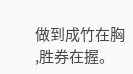做到成竹在胸 ,胜券在握。